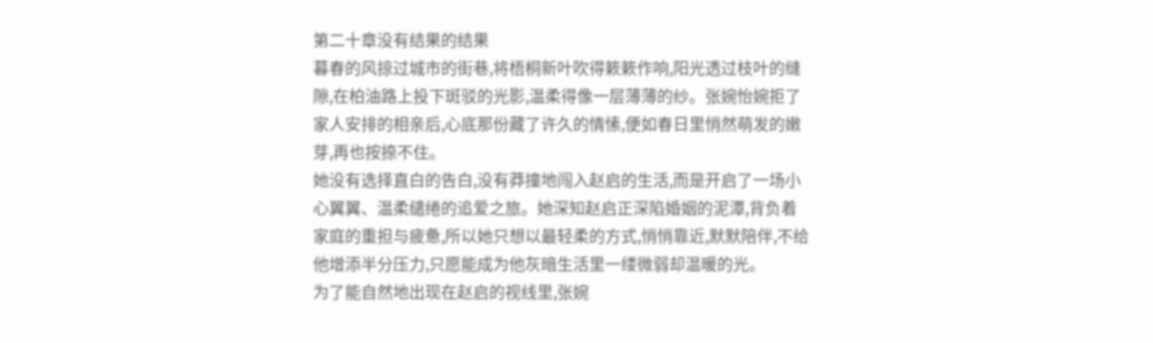第二十章没有结果的结果
暮春的风掠过城市的街巷,将梧桐新叶吹得簌簌作响,阳光透过枝叶的缝隙,在柏油路上投下斑驳的光影,温柔得像一层薄薄的纱。张婉怡婉拒了家人安排的相亲后,心底那份藏了许久的情愫,便如春日里悄然萌发的嫩芽,再也按捺不住。
她没有选择直白的告白,没有莽撞地闯入赵启的生活,而是开启了一场小心翼翼、温柔缱绻的追爱之旅。她深知赵启正深陷婚姻的泥潭,背负着家庭的重担与疲惫,所以她只想以最轻柔的方式,悄悄靠近,默默陪伴,不给他增添半分压力,只愿能成为他灰暗生活里一缕微弱却温暖的光。
为了能自然地出现在赵启的视线里,张婉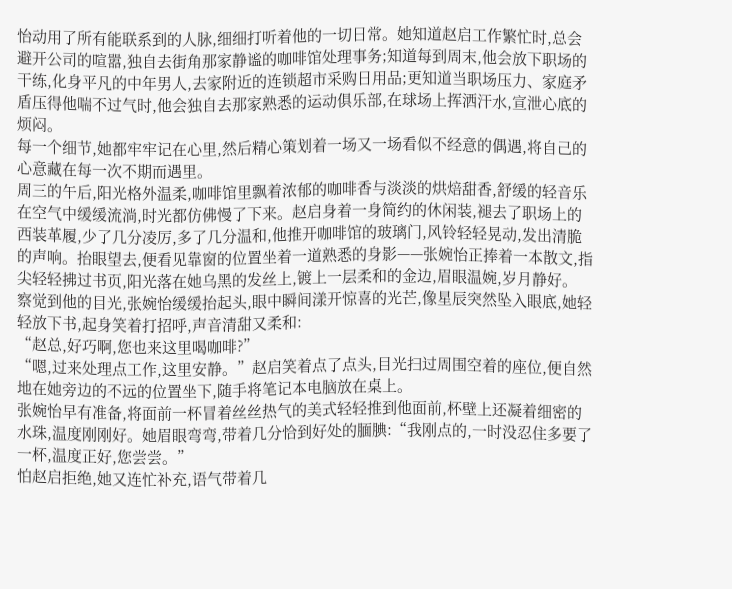怡动用了所有能联系到的人脉,细细打听着他的一切日常。她知道赵启工作繁忙时,总会避开公司的喧嚣,独自去街角那家静谧的咖啡馆处理事务;知道每到周末,他会放下职场的干练,化身平凡的中年男人,去家附近的连锁超市采购日用品;更知道当职场压力、家庭矛盾压得他喘不过气时,他会独自去那家熟悉的运动俱乐部,在球场上挥洒汗水,宣泄心底的烦闷。
每一个细节,她都牢牢记在心里,然后精心策划着一场又一场看似不经意的偶遇,将自己的心意藏在每一次不期而遇里。
周三的午后,阳光格外温柔,咖啡馆里飘着浓郁的咖啡香与淡淡的烘焙甜香,舒缓的轻音乐在空气中缓缓流淌,时光都仿佛慢了下来。赵启身着一身简约的休闲装,褪去了职场上的西装革履,少了几分凌厉,多了几分温和,他推开咖啡馆的玻璃门,风铃轻轻晃动,发出清脆的声响。抬眼望去,便看见靠窗的位置坐着一道熟悉的身影——张婉怡正捧着一本散文,指尖轻轻拂过书页,阳光落在她乌黑的发丝上,镀上一层柔和的金边,眉眼温婉,岁月静好。
察觉到他的目光,张婉怡缓缓抬起头,眼中瞬间漾开惊喜的光芒,像星辰突然坠入眼底,她轻轻放下书,起身笑着打招呼,声音清甜又柔和:
“赵总,好巧啊,您也来这里喝咖啡?”
“嗯,过来处理点工作,这里安静。”赵启笑着点了点头,目光扫过周围空着的座位,便自然地在她旁边的不远的位置坐下,随手将笔记本电脑放在桌上。
张婉怡早有准备,将面前一杯冒着丝丝热气的美式轻轻推到他面前,杯壁上还凝着细密的水珠,温度刚刚好。她眉眼弯弯,带着几分恰到好处的腼腆:“我刚点的,一时没忍住多要了一杯,温度正好,您尝尝。”
怕赵启拒绝,她又连忙补充,语气带着几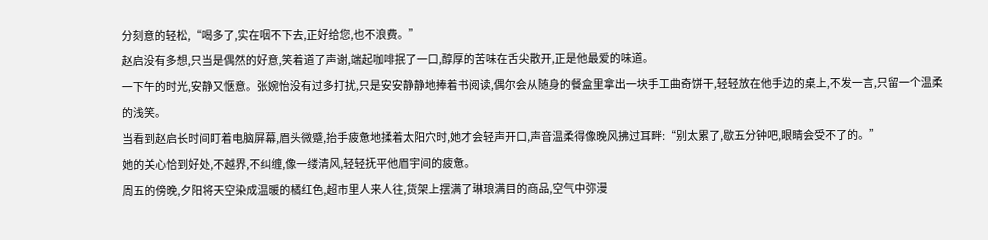分刻意的轻松,“喝多了,实在咽不下去,正好给您,也不浪费。”
赵启没有多想,只当是偶然的好意,笑着道了声谢,端起咖啡抿了一口,醇厚的苦味在舌尖散开,正是他最爱的味道。
一下午的时光,安静又惬意。张婉怡没有过多打扰,只是安安静静地捧着书阅读,偶尔会从随身的餐盒里拿出一块手工曲奇饼干,轻轻放在他手边的桌上,不发一言,只留一个温柔的浅笑。
当看到赵启长时间盯着电脑屏幕,眉头微蹙,抬手疲惫地揉着太阳穴时,她才会轻声开口,声音温柔得像晚风拂过耳畔:“别太累了,歇五分钟吧,眼睛会受不了的。”
她的关心恰到好处,不越界,不纠缠,像一缕清风,轻轻抚平他眉宇间的疲惫。
周五的傍晚,夕阳将天空染成温暖的橘红色,超市里人来人往,货架上摆满了琳琅满目的商品,空气中弥漫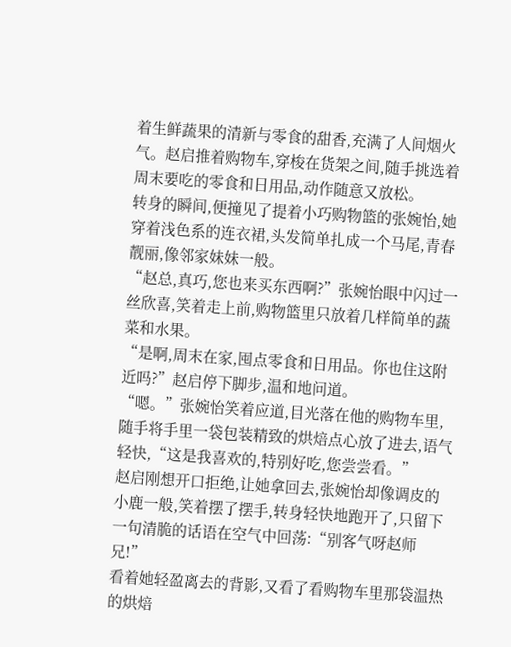着生鲜蔬果的清新与零食的甜香,充满了人间烟火气。赵启推着购物车,穿梭在货架之间,随手挑选着周末要吃的零食和日用品,动作随意又放松。
转身的瞬间,便撞见了提着小巧购物篮的张婉怡,她穿着浅色系的连衣裙,头发简单扎成一个马尾,青春靓丽,像邻家妹妹一般。
“赵总,真巧,您也来买东西啊?”张婉怡眼中闪过一丝欣喜,笑着走上前,购物篮里只放着几样简单的蔬菜和水果。
“是啊,周末在家,囤点零食和日用品。你也住这附近吗?”赵启停下脚步,温和地问道。
“嗯。”张婉怡笑着应道,目光落在他的购物车里,随手将手里一袋包装精致的烘焙点心放了进去,语气轻快,“这是我喜欢的,特别好吃,您尝尝看。”
赵启刚想开口拒绝,让她拿回去,张婉怡却像调皮的小鹿一般,笑着摆了摆手,转身轻快地跑开了,只留下一句清脆的话语在空气中回荡:“别客气呀赵师兄!”
看着她轻盈离去的背影,又看了看购物车里那袋温热的烘焙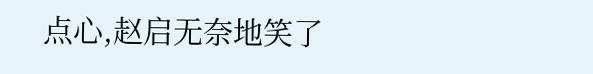点心,赵启无奈地笑了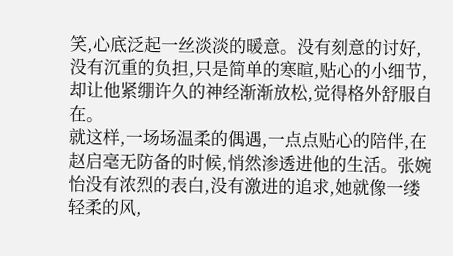笑,心底泛起一丝淡淡的暖意。没有刻意的讨好,没有沉重的负担,只是简单的寒暄,贴心的小细节,却让他紧绷许久的神经渐渐放松,觉得格外舒服自在。
就这样,一场场温柔的偶遇,一点点贴心的陪伴,在赵启毫无防备的时候,悄然渗透进他的生活。张婉怡没有浓烈的表白,没有激进的追求,她就像一缕轻柔的风,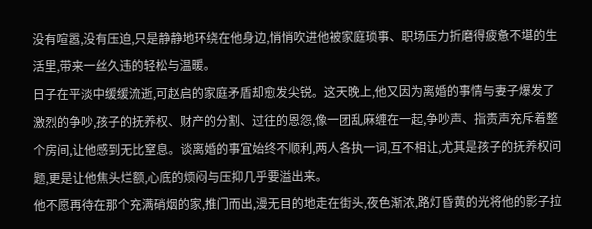没有喧嚣,没有压迫,只是静静地环绕在他身边,悄悄吹进他被家庭琐事、职场压力折磨得疲惫不堪的生活里,带来一丝久违的轻松与温暖。
日子在平淡中缓缓流逝,可赵启的家庭矛盾却愈发尖锐。这天晚上,他又因为离婚的事情与妻子爆发了激烈的争吵,孩子的抚养权、财产的分割、过往的恩怨,像一团乱麻缠在一起,争吵声、指责声充斥着整个房间,让他感到无比窒息。谈离婚的事宜始终不顺利,两人各执一词,互不相让,尤其是孩子的抚养权问题,更是让他焦头烂额,心底的烦闷与压抑几乎要溢出来。
他不愿再待在那个充满硝烟的家,推门而出,漫无目的地走在街头,夜色渐浓,路灯昏黄的光将他的影子拉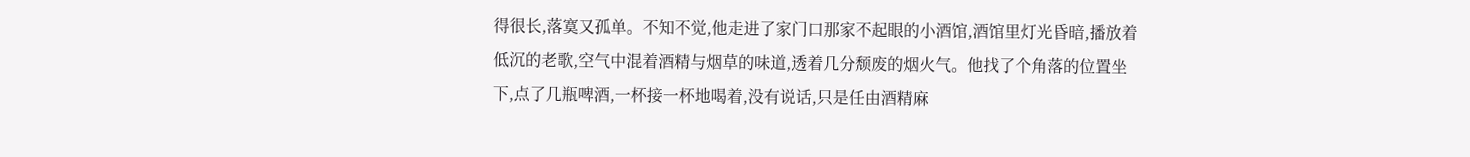得很长,落寞又孤单。不知不觉,他走进了家门口那家不起眼的小酒馆,酒馆里灯光昏暗,播放着低沉的老歌,空气中混着酒精与烟草的味道,透着几分颓废的烟火气。他找了个角落的位置坐下,点了几瓶啤酒,一杯接一杯地喝着,没有说话,只是任由酒精麻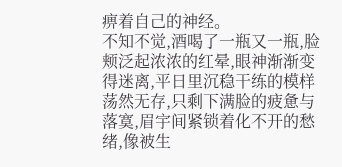痹着自己的神经。
不知不觉,酒喝了一瓶又一瓶,脸颊泛起浓浓的红晕,眼神渐渐变得迷离,平日里沉稳干练的模样荡然无存,只剩下满脸的疲惫与落寞,眉宇间紧锁着化不开的愁绪,像被生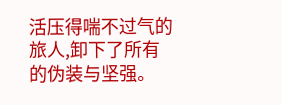活压得喘不过气的旅人,卸下了所有的伪装与坚强。